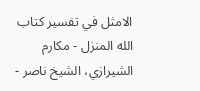الامثل في تفسير كتاب الله المنزل - مكارم الشيرازي، الشيخ ناصر -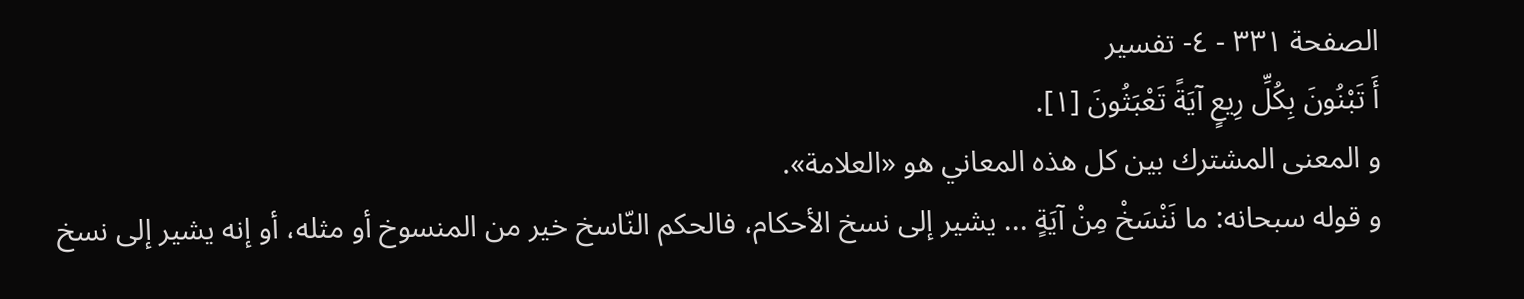الصفحة ٣٣١ - ٤- تفسير
أَ تَبْنُونَ بِكُلِّ رِيعٍ آيَةً تَعْبَثُونَ [١].
و المعنى المشترك بين كل هذه المعاني هو «العلامة».
و قوله سبحانه: ما نَنْسَخْ مِنْ آيَةٍ ... يشير إلى نسخ الأحكام، فالحكم النّاسخ خير من المنسوخ أو مثله، أو إنه يشير إلى نسخ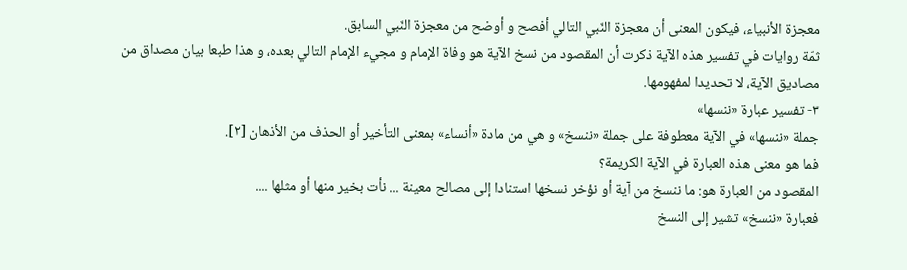معجزة الأنبياء، فيكون المعنى أن معجزة النّبي التالي أفصح و أوضح من معجزة النّبي السابق.
ثمّة روايات في تفسير هذه الآية ذكرت أن المقصود من نسخ الآية هو وفاة الإمام و مجيء الإمام التالي بعده، و هذا طبعا بيان مصداق من مصاديق الآية، لا تحديدا لمفهومها.
٣- تفسير عبارة «ننسها»
جملة «ننسها» في الآية معطوفة على جملة «ننسخ» و هي من مادة «أنساء» بمعنى التأخير أو الحذف من الأذهان [٢].
فما هو معنى هذه العبارة في الآية الكريمة؟
المقصود من العبارة هو: ما ننسخ من آية أو نؤخر نسخها استنادا إلى مصالح معينة ... نأت بخير منها أو مثلها ....
فعبارة «ننسخ» تشير إلى النسخ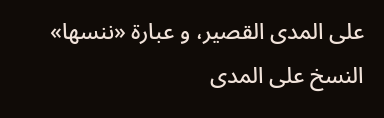على المدى القصير، و عبارة «ننسها» النسخ على المدى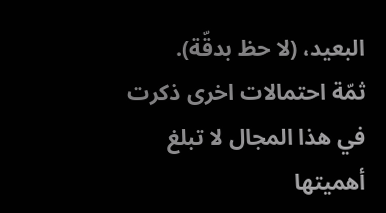البعيد، (لا حظ بدقّة).
ثمّة احتمالات اخرى ذكرت في هذا المجال لا تبلغ أهميتها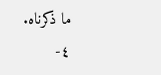ما ذكرناه.
٤-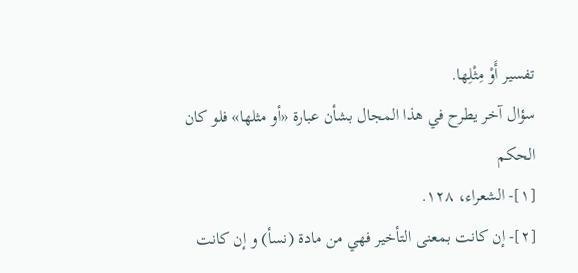تفسير أَوْ مِثْلِها.
سؤال آخر يطرح في هذا المجال بشأن عبارة «أو مثلها» فلو كان الحكم
[١]- الشعراء، ١٢٨.
[٢]- إن كانت بمعنى التأخير فهي من مادة (نسأ) و إن كانت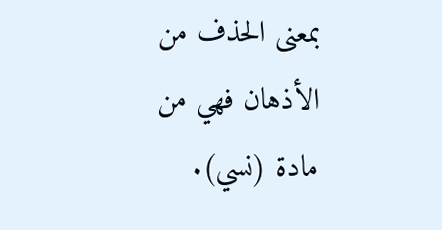بمعنى الحذف من الأذهان فهي من مادة (نسي).